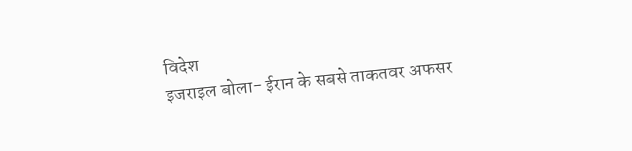विदेश
इजराइल बोला- ईरान के सबसे ताकतवर अफसर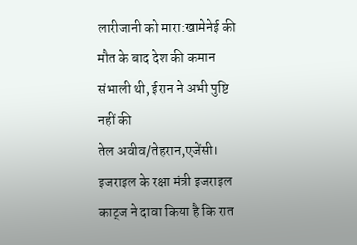लारीजानी को मारा:खामेनेई की मौत के बाद देश की कमान संभाली थी, ईरान ने अभी पुष्टि नहीं की
तेल अवीव/तेहरान,एजेंसी। इजराइल के रक्षा मंत्री इजराइल काट्ज ने दावा किया है कि रात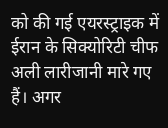को की गई एयरस्ट्राइक में ईरान के सिक्योरिटी चीफ अली लारीजानी मारे गए हैं। अगर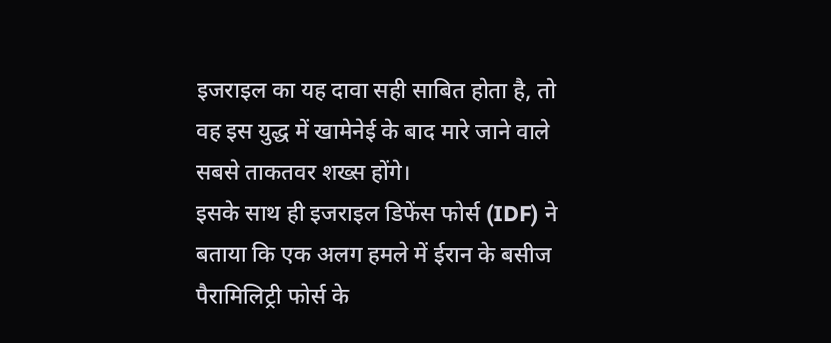इजराइल का यह दावा सही साबित होता है, तो वह इस युद्ध में खामेनेई के बाद मारे जाने वाले सबसे ताकतवर शख्स होंगे।
इसके साथ ही इजराइल डिफेंस फोर्स (IDF) ने बताया कि एक अलग हमले में ईरान के बसीज पैरामिलिट्री फोर्स के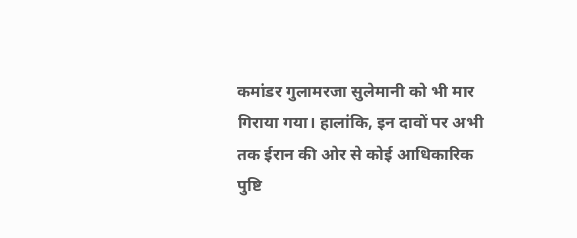कमांडर गुलामरजा सुलेमानी को भी मार गिराया गया। हालांकि, इन दावों पर अभी तक ईरान की ओर से कोई आधिकारिक पुष्टि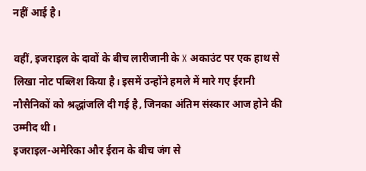नहीं आई है।

वहीं, इजराइल के दावों के बीच लारीजानी के X अकाउंट पर एक हाथ से लिखा नोट पब्लिश किया है। इसमें उन्होंने हमले में मारे गए ईरानी नौसैनिकों को श्रद्धांजलि दी गई है, जिनका अंतिम संस्कार आज होने की उम्मीद थी।
इजराइल-अमेरिका और ईरान के बीच जंग से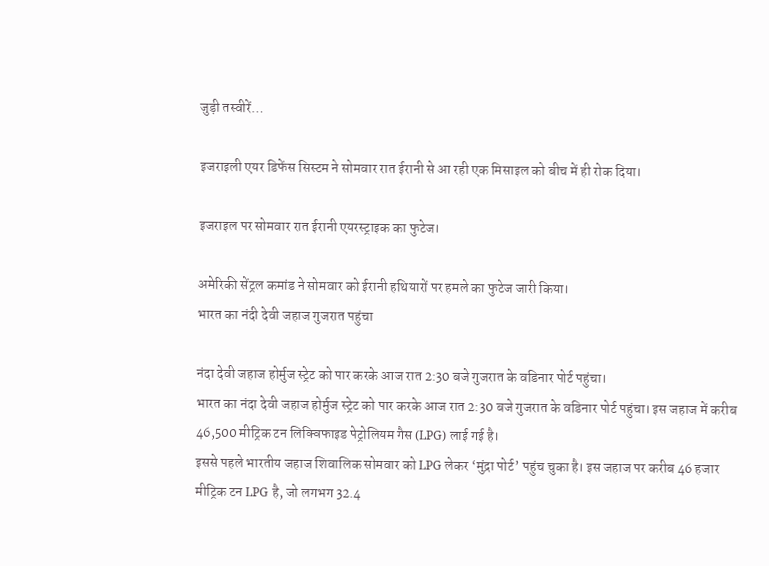जुड़ी तस्वीरें…

इजराइली एयर डिफेंस सिस्टम ने सोमवार रात ईरानी से आ रही एक मिसाइल को बीच में ही रोक दिया।

इजराइल पर सोमवार रात ईरानी एयरस्ट्राइक का फुटेज।

अमेरिकी सेंट्रल कमांड ने सोमवार को ईरानी हथियारों पर हमले का फुटेज जारी किया।
भारत का नंदी देवी जहाज गुजरात पहुंचा

नंदा देवी जहाज होर्मुज स्ट्रेट को पार करके आज रात 2:30 बजे गुजरात के वडिनार पोर्ट पहुंचा।
भारत का नंदा देवी जहाज होर्मुज स्ट्रेट को पार करके आज रात 2:30 बजे गुजरात के वडिनार पोर्ट पहुंचा। इस जहाज में करीब 46,500 मीट्रिक टन लिक्विफाइड पेट्रोलियम गैस (LPG) लाई गई है।
इससे पहले भारतीय जहाज शिवालिक सोमवार को LPG लेकर ‘मुंद्रा पोर्ट’ पहुंच चुका है। इस जहाज पर करीब 46 हजार मीट्रिक टन LPG है, जो लगभग 32.4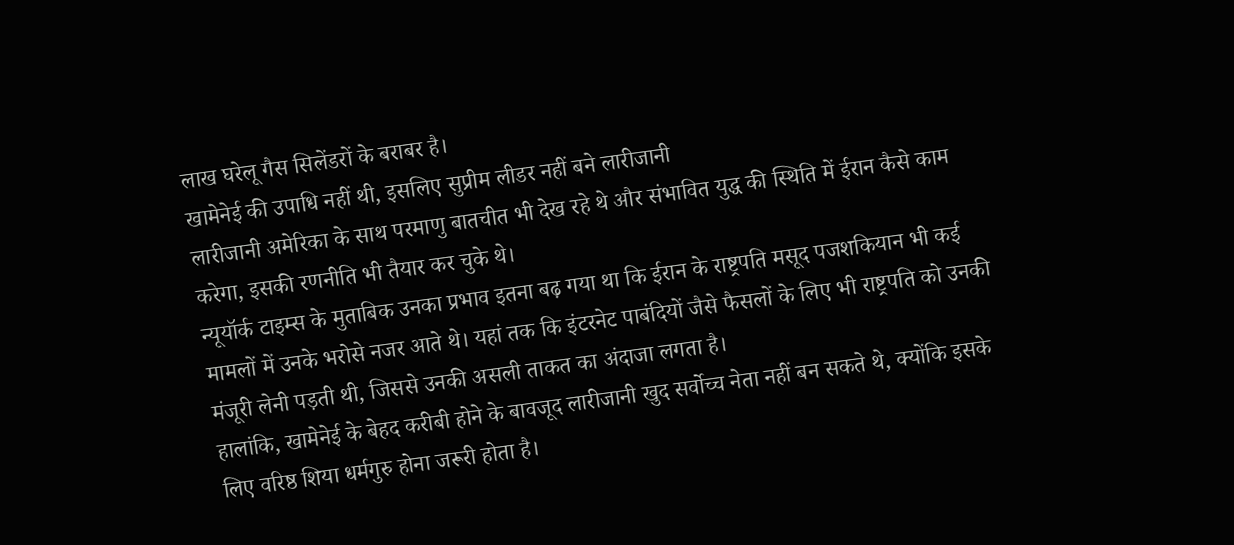लाख घरेलू गैस सिलेंडरों के बराबर है।
खामेनेई की उपाधि नहीं थी, इसलिए सुप्रीम लीडर नहीं बने लारीजानी
लारीजानी अमेरिका के साथ परमाणु बातचीत भी देख रहे थे और संभावित युद्ध की स्थिति में ईरान कैसे काम करेगा, इसकी रणनीति भी तैयार कर चुके थे।
न्यूयॉर्क टाइम्स के मुताबिक उनका प्रभाव इतना बढ़ गया था कि ईरान के राष्ट्रपति मसूद पजशकियान भी कई मामलों में उनके भरोसे नजर आते थे। यहां तक कि इंटरनेट पाबंदियों जैसे फैसलों के लिए भी राष्ट्रपति को उनकी मंजूरी लेनी पड़ती थी, जिससे उनकी असली ताकत का अंदाजा लगता है।
हालांकि, खामेनेई के बेहद करीबी होने के बावजूद लारीजानी खुद सर्वोच्च नेता नहीं बन सकते थे, क्योंकि इसके लिए वरिष्ठ शिया धर्मगुरु होना जरूरी होता है।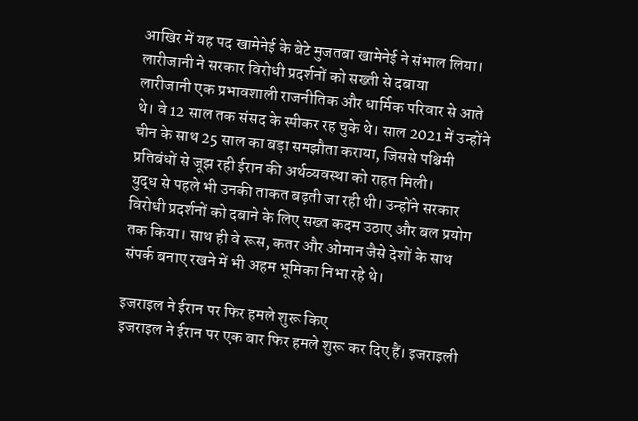आखिर में यह पद खामेनेई के बेटे मुजतबा खामेनेई ने संभाल लिया।
लारीजानी ने सरकार विरोधी प्रदर्शनों को सख्ती से दबाया
लारीजानी एक प्रभावशाली राजनीतिक और धार्मिक परिवार से आते थे। वे 12 साल तक संसद के स्पीकर रह चुके थे। साल 2021 में उन्होंने चीन के साथ 25 साल का बड़ा समझौता कराया, जिससे पश्चिमी प्रतिबंधों से जूझ रही ईरान की अर्थव्यवस्था को राहत मिली।
युद्ध से पहले भी उनकी ताकत बढ़ती जा रही थी। उन्होंने सरकार विरोधी प्रदर्शनों को दबाने के लिए सख्त कदम उठाए और बल प्रयोग तक किया। साथ ही वे रूस, कतर और ओमान जैसे देशों के साथ संपर्क बनाए रखने में भी अहम भूमिका निभा रहे थे।

इजराइल ने ईरान पर फिर हमले शुरू किए
इजराइल ने ईरान पर एक बार फिर हमले शुरू कर दिए हैं। इजराइली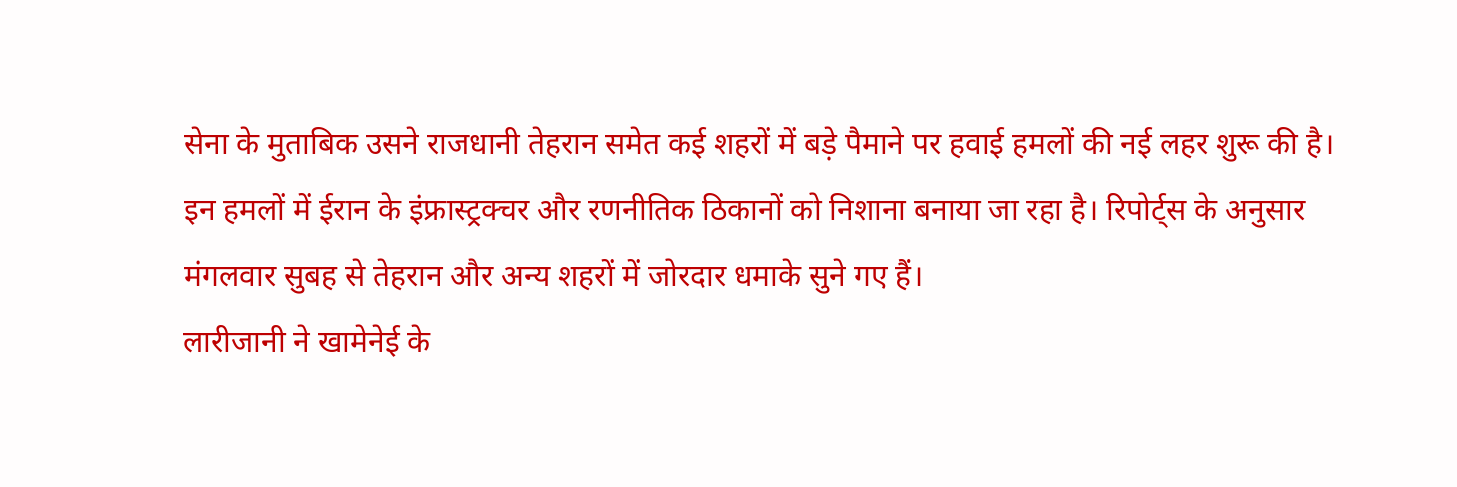सेना के मुताबिक उसने राजधानी तेहरान समेत कई शहरों में बड़े पैमाने पर हवाई हमलों की नई लहर शुरू की है।
इन हमलों में ईरान के इंफ्रास्ट्रक्चर और रणनीतिक ठिकानों को निशाना बनाया जा रहा है। रिपोर्ट्स के अनुसार मंगलवार सुबह से तेहरान और अन्य शहरों में जोरदार धमाके सुने गए हैं।
लारीजानी ने खामेनेई के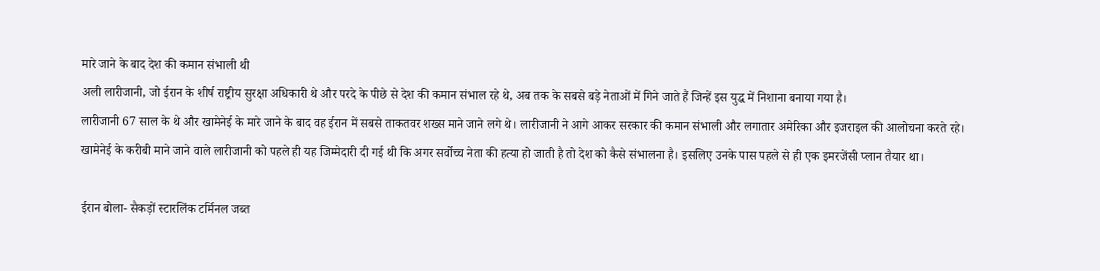मारे जाने के बाद देश की कमान संभाली थी
अली लारीजानी, जो ईरान के शीर्ष राष्ट्रीय सुरक्षा अधिकारी थे और परदे के पीछे से देश की कमान संभाल रहे थे, अब तक के सबसे बड़े नेताओं में गिने जाते हैं जिन्हें इस युद्ध में निशाना बनाया गया है।
लारीजानी 67 साल के थे और खामेनेई के मारे जाने के बाद वह ईरान में सबसे ताकतवर शख्स माने जाने लगे थे। लारीजानी ने आगे आकर सरकार की कमान संभाली और लगातार अमेरिका और इजराइल की आलोचना करते रहे।
खामेनेई के करीबी माने जाने वाले लारीजानी को पहले ही यह जिम्मेदारी दी गई थी कि अगर सर्वोच्च नेता की हत्या हो जाती है तो देश को कैसे संभालना है। इसलिए उनके पास पहले से ही एक इमरजेंसी प्लान तैयार था।

ईरान बोला- सैकड़ों स्टारलिंक टर्मिनल जब्त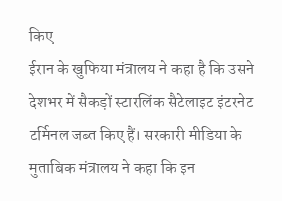किए
ईरान के खुफिया मंत्रालय ने कहा है कि उसने देशभर में सैकड़ों स्टारलिंक सैटेलाइट इंटरनेट टर्मिनल जब्त किए हैं। सरकारी मीडिया के मुताबिक मंत्रालय ने कहा कि इन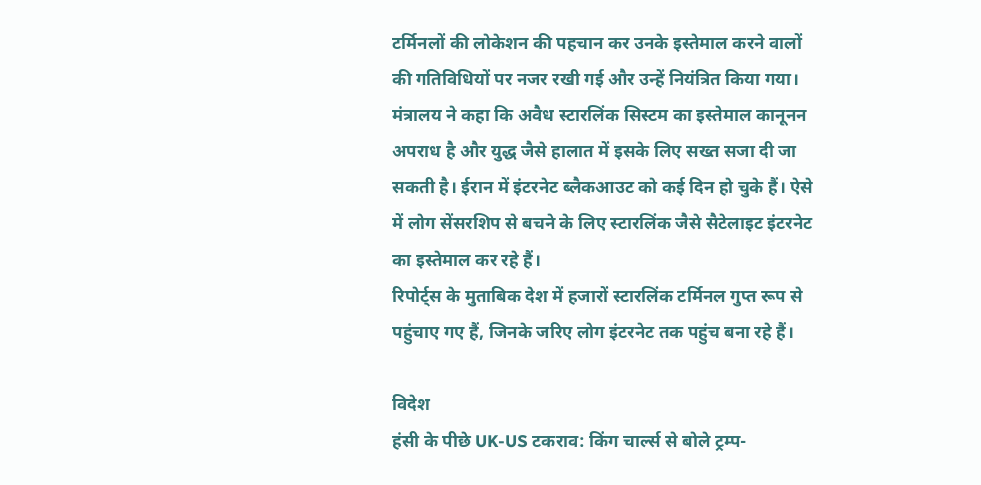टर्मिनलों की लोकेशन की पहचान कर उनके इस्तेमाल करने वालों की गतिविधियों पर नजर रखी गई और उन्हें नियंत्रित किया गया।
मंत्रालय ने कहा कि अवैध स्टारलिंक सिस्टम का इस्तेमाल कानूनन अपराध है और युद्ध जैसे हालात में इसके लिए सख्त सजा दी जा सकती है। ईरान में इंटरनेट ब्लैकआउट को कई दिन हो चुके हैं। ऐसे में लोग सेंसरशिप से बचने के लिए स्टारलिंक जैसे सैटेलाइट इंटरनेट का इस्तेमाल कर रहे हैं।
रिपोर्ट्स के मुताबिक देश में हजारों स्टारलिंक टर्मिनल गुप्त रूप से पहुंचाए गए हैं, जिनके जरिए लोग इंटरनेट तक पहुंच बना रहे हैं।

विदेश
हंसी के पीछे UK-US टकराव: किंग चार्ल्स से बोले ट्रम्प-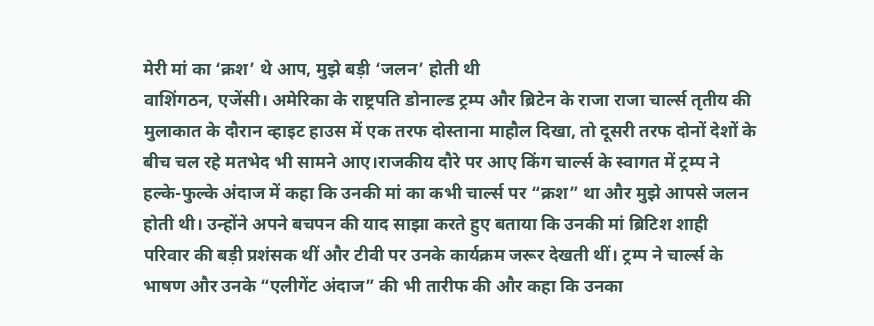मेरी मां का ‘क्रश’ थे आप, मुझे बड़ी ‘जलन’ होती थी
वाशिंगठन, एजेंसी। अमेरिका के राष्ट्रपति डोनाल्ड ट्रम्प और ब्रिटेन के राजा राजा चार्ल्स तृतीय की मुलाकात के दौरान व्हाइट हाउस में एक तरफ दोस्ताना माहौल दिखा, तो दूसरी तरफ दोनों देशों के बीच चल रहे मतभेद भी सामने आए।राजकीय दौरे पर आए किंग चार्ल्स के स्वागत में ट्रम्प ने हल्के-फुल्के अंदाज में कहा कि उनकी मां का कभी चार्ल्स पर “क्रश” था और मुझे आपसे जलन होती थी। उन्होंने अपने बचपन की याद साझा करते हुए बताया कि उनकी मां ब्रिटिश शाही परिवार की बड़ी प्रशंसक थीं और टीवी पर उनके कार्यक्रम जरूर देखती थीं। ट्रम्प ने चार्ल्स के भाषण और उनके “एलीगेंट अंदाज” की भी तारीफ की और कहा कि उनका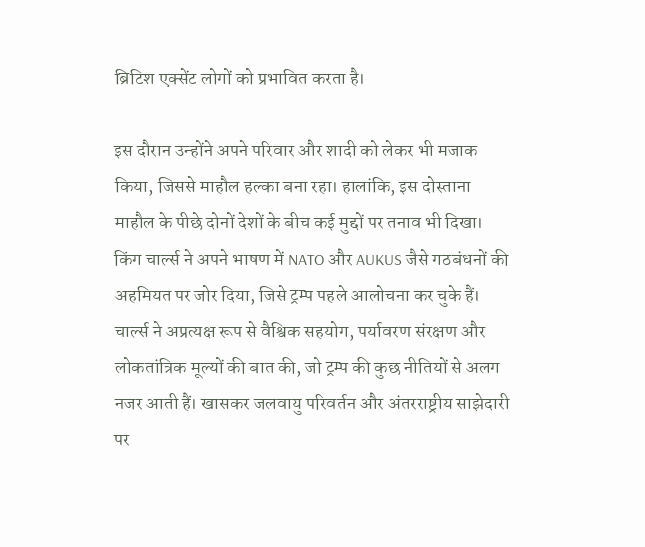ब्रिटिश एक्सेंट लोगों को प्रभावित करता है।

इस दौरान उन्होंने अपने परिवार और शादी को लेकर भी मजाक किया, जिससे माहौल हल्का बना रहा। हालांकि, इस दोस्ताना माहौल के पीछे दोनों देशों के बीच कई मुद्दों पर तनाव भी दिखा। किंग चार्ल्स ने अपने भाषण में NATO और AUKUS जैसे गठबंधनों की अहमियत पर जोर दिया, जिसे ट्रम्प पहले आलोचना कर चुके हैं। चार्ल्स ने अप्रत्यक्ष रूप से वैश्विक सहयोग, पर्यावरण संरक्षण और लोकतांत्रिक मूल्यों की बात की, जो ट्रम्प की कुछ नीतियों से अलग नजर आती हैं। खासकर जलवायु परिवर्तन और अंतरराष्ट्रीय साझेदारी पर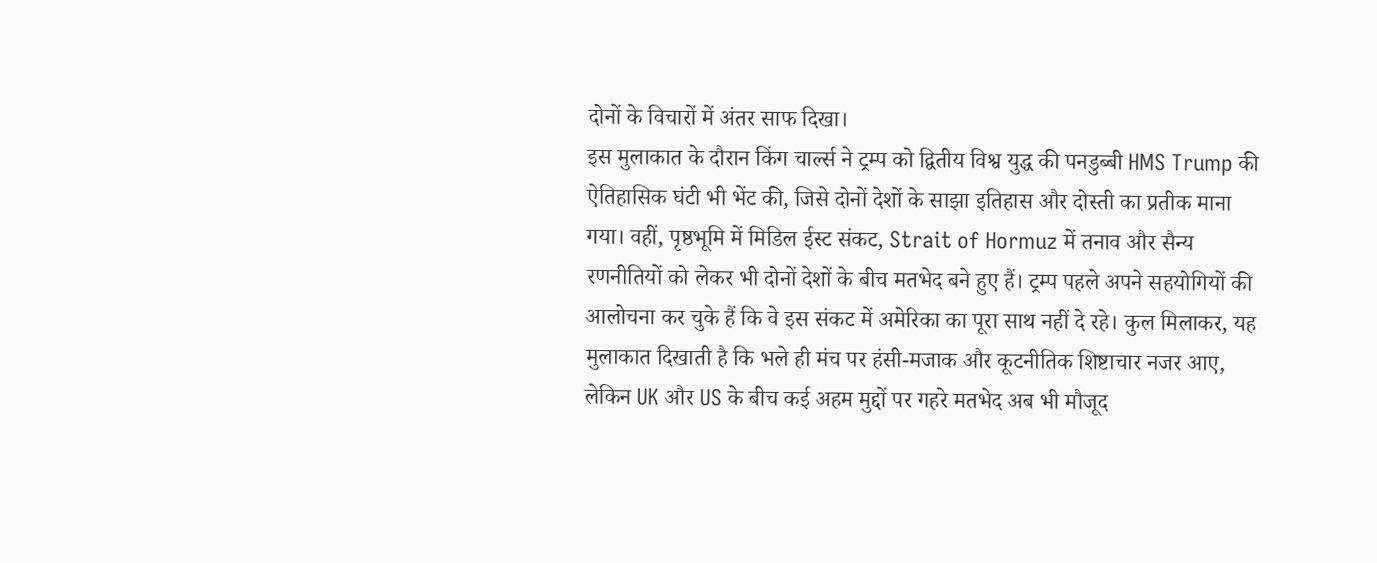दोनों के विचारों में अंतर साफ दिखा।
इस मुलाकात के दौरान किंग चार्ल्स ने ट्रम्प को द्वितीय विश्व युद्ध की पनडुब्बी HMS Trump की ऐतिहासिक घंटी भी भेंट की, जिसे दोनों देशों के साझा इतिहास और दोस्ती का प्रतीक माना गया। वहीं, पृष्ठभूमि में मिडिल ईस्ट संकट, Strait of Hormuz में तनाव और सैन्य रणनीतियों को लेकर भी दोनों देशों के बीच मतभेद बने हुए हैं। ट्रम्प पहले अपने सहयोगियों की आलोचना कर चुके हैं कि वे इस संकट में अमेरिका का पूरा साथ नहीं दे रहे। कुल मिलाकर, यह मुलाकात दिखाती है कि भले ही मंच पर हंसी-मजाक और कूटनीतिक शिष्टाचार नजर आए, लेकिन UK और US के बीच कई अहम मुद्दों पर गहरे मतभेद अब भी मौजूद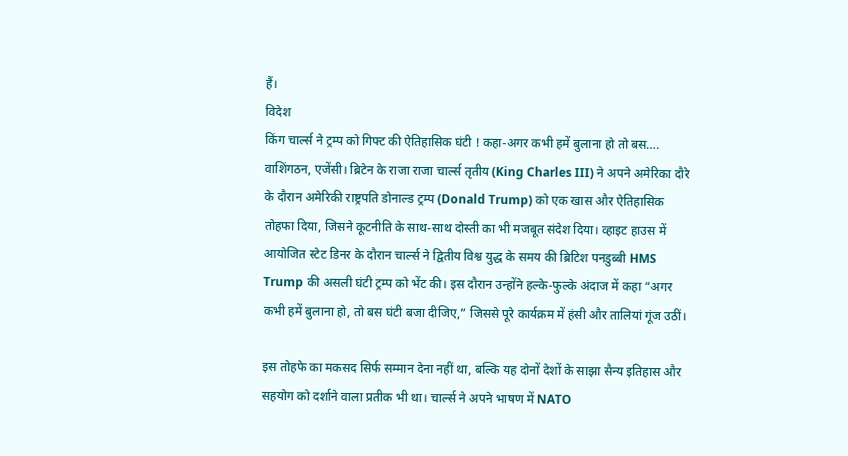हैं।
विदेश
किंग चार्ल्स ने ट्रम्प को गिफ्ट की ऐतिहासिक घंटी ! कहा-अगर कभी हमें बुलाना हो तो बस….
वाशिंगठन, एजेंसी। ब्रिटेन के राजा राजा चार्ल्स तृतीय (King Charles III) ने अपने अमेरिका दौरे के दौरान अमेरिकी राष्ट्रपति डोनाल्ड ट्रम्प (Donald Trump) को एक खास और ऐतिहासिक तोहफा दिया, जिसने कूटनीति के साथ-साथ दोस्ती का भी मजबूत संदेश दिया। व्हाइट हाउस में आयोजित स्टेट डिनर के दौरान चार्ल्स ने द्वितीय विश्व युद्ध के समय की ब्रिटिश पनडुब्बी HMS Trump की असली घंटी ट्रम्प को भेंट की। इस दौरान उन्होंने हल्के-फुल्के अंदाज में कहा “अगर कभी हमें बुलाना हो, तो बस घंटी बजा दीजिए,” जिससे पूरे कार्यक्रम में हंसी और तालियां गूंज उठीं।

इस तोहफे का मकसद सिर्फ सम्मान देना नहीं था, बल्कि यह दोनों देशों के साझा सैन्य इतिहास और सहयोग को दर्शाने वाला प्रतीक भी था। चार्ल्स ने अपने भाषण में NATO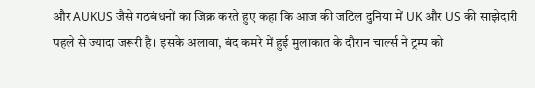और AUKUS जैसे गठबंधनों का जिक्र करते हुए कहा कि आज की जटिल दुनिया में UK और US की साझेदारी पहले से ज्यादा जरूरी है। इसके अलावा, बंद कमरे में हुई मुलाकात के दौरान चार्ल्स ने ट्रम्प को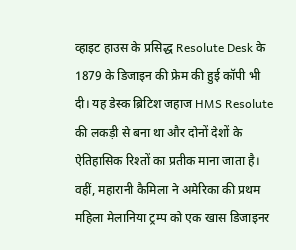व्हाइट हाउस के प्रसिद्ध Resolute Desk के 1879 के डिजाइन की फ्रेम की हुई कॉपी भी दी। यह डेस्क ब्रिटिश जहाज HMS Resolute की लकड़ी से बना था और दोनों देशों के ऐतिहासिक रिश्तों का प्रतीक माना जाता है।
वहीं, महारानी कैमिला ने अमेरिका की प्रथम महिला मेलानिया ट्रम्प को एक खास डिजाइनर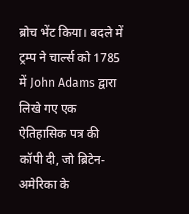ब्रोच भेंट किया। बदले में ट्रम्प ने चार्ल्स को 1785 में John Adams द्वारा लिखे गए एक ऐतिहासिक पत्र की कॉपी दी, जो ब्रिटेन-अमेरिका के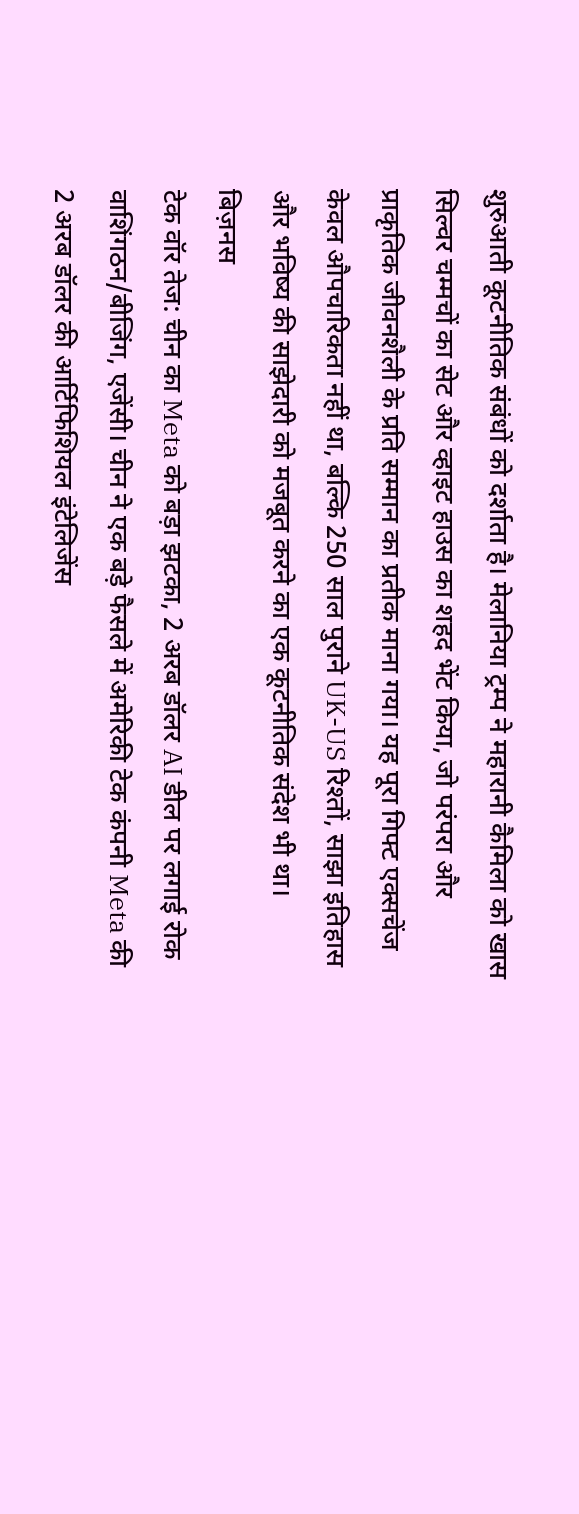शुरुआती कूटनीतिक संबंधों को दर्शाता है। मेलानिया ट्रम्प ने महारानी कैमिला को खास सिल्वर चम्मचों का सेट और व्हाइट हाउस का शहद भेंट किया, जो परंपरा और प्राकृतिक जीवनशैली के प्रति सम्मान का प्रतीक माना गया। यह पूरा गिफ्ट एक्सचेंज केवल औपचारिकता नहीं था, बल्कि 250 साल पुराने UK-US रिश्तों, साझा इतिहास और भविष्य की साझेदारी को मजबूत करने का एक कूटनीतिक संदेश भी था।
बिज़नस
टेक वॉर तेज: चीन का Meta को बड़ा झटका, 2 अरब डॉलर AI डील पर लगाई रोक
वाशिंगठन/बीजिंग, एजेंसी। चीन ने एक बड़े फैसले में अमेरिकी टेक कंपनी Meta की 2 अरब डॉलर की आर्टिफिशियल इंटेलिजेंस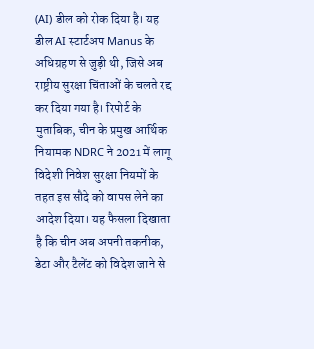(AI) डील को रोक दिया है। यह डील AI स्टार्टअप Manus के अधिग्रहण से जुड़ी थी, जिसे अब राष्ट्रीय सुरक्षा चिंताओं के चलते रद्द कर दिया गया है। रिपोर्ट के मुताबिक, चीन के प्रमुख आर्थिक नियामक NDRC ने 2021 में लागू विदेशी निवेश सुरक्षा नियमों के तहत इस सौदे को वापस लेने का आदेश दिया। यह फैसला दिखाता है कि चीन अब अपनी तकनीक, डेटा और टैलेंट को विदेश जाने से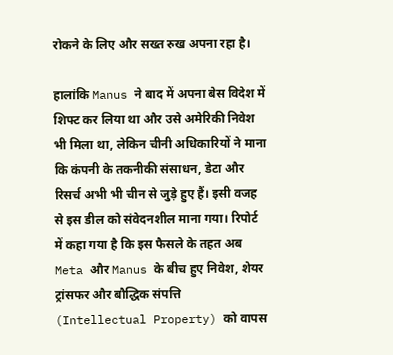रोकने के लिए और सख्त रुख अपना रहा है।

हालांकि Manus ने बाद में अपना बेस विदेश में शिफ्ट कर लिया था और उसे अमेरिकी निवेश भी मिला था, लेकिन चीनी अधिकारियों ने माना कि कंपनी के तकनीकी संसाधन, डेटा और रिसर्च अभी भी चीन से जुड़े हुए हैं। इसी वजह से इस डील को संवेदनशील माना गया। रिपोर्ट में कहा गया है कि इस फैसले के तहत अब Meta और Manus के बीच हुए निवेश, शेयर ट्रांसफर और बौद्धिक संपत्ति (Intellectual Property) को वापस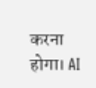करना होगा। AI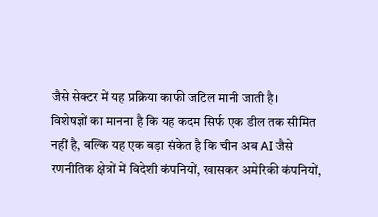जैसे सेक्टर में यह प्रक्रिया काफी जटिल मानी जाती है।
विशेषज्ञों का मानना है कि यह कदम सिर्फ एक डील तक सीमित नहीं है, बल्कि यह एक बड़ा संकेत है कि चीन अब AI जैसे रणनीतिक क्षेत्रों में विदेशी कंपनियों, खासकर अमेरिकी कंपनियों,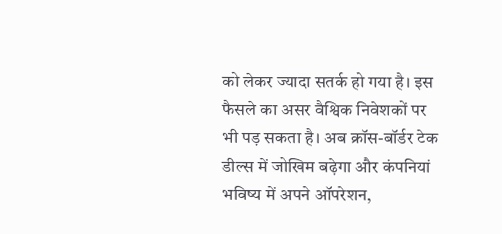को लेकर ज्यादा सतर्क हो गया है। इस फैसले का असर वैश्विक निवेशकों पर भी पड़ सकता है। अब क्रॉस-बॉर्डर टेक डील्स में जोखिम बढ़ेगा और कंपनियां भविष्य में अपने ऑपरेशन,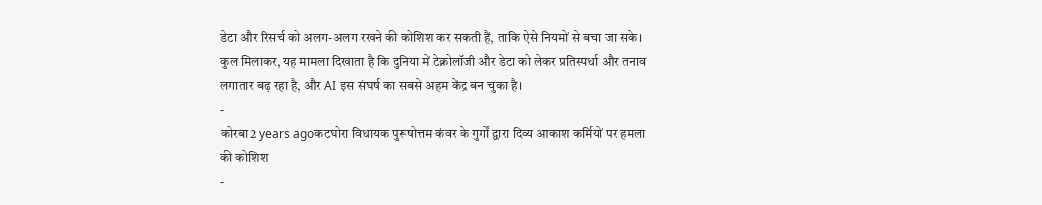डेटा और रिसर्च को अलग-अलग रखने की कोशिश कर सकती हैं, ताकि ऐसे नियमों से बचा जा सके। कुल मिलाकर, यह मामला दिखाता है कि दुनिया में टेक्नोलॉजी और डेटा को लेकर प्रतिस्पर्धा और तनाव लगातार बढ़ रहा है, और AI इस संघर्ष का सबसे अहम केंद्र बन चुका है।
-
कोरबा2 years agoकटघोरा विधायक पुरूषोत्तम कंवर के गुर्गों द्वारा दिव्य आकाश कर्मियों पर हमला की कोशिश
-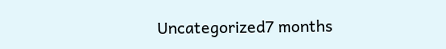Uncategorized7 months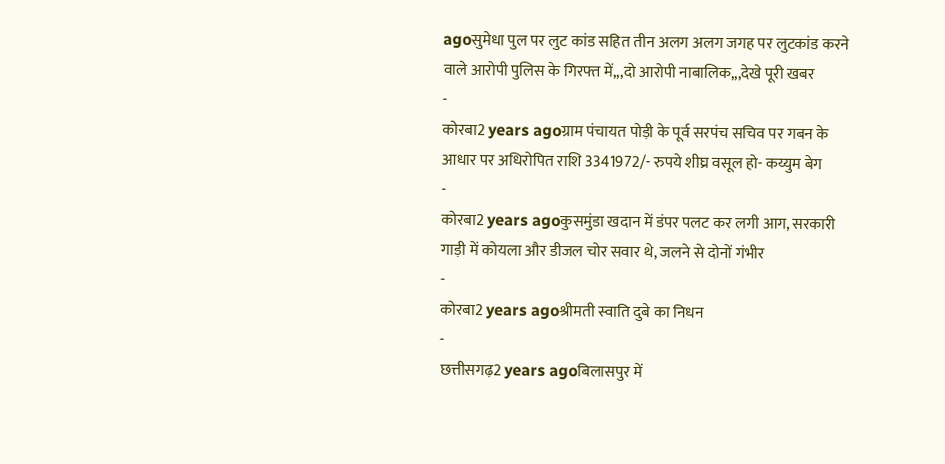agoसुमेधा पुल पर लुट कांड सहित तीन अलग अलग जगह पर लुटकांड करने वाले आरोपी पुलिस के गिरफ्त में,,,दो आरोपी नाबालिक,,,देखे पूरी खबर
-
कोरबा2 years agoग्राम पंचायत पोड़ी के पूर्व सरपंच सचिव पर गबन के आधार पर अधिरोपित राशि 3341972/- रुपये शीघ्र वसूल हो- कय्युम बेग
-
कोरबा2 years agoकुसमुंडा खदान में डंपर पलट कर लगी आग, सरकारी गाड़ी में कोयला और डीजल चोर सवार थे, जलने से दोनों गंभीर
-
कोरबा2 years agoश्रीमती स्वाति दुबे का निधन
-
छत्तीसगढ़2 years agoबिलासपुर में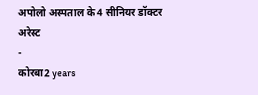अपोलो अस्पताल के 4 सीनियर डॉक्टर अरेस्ट
-
कोरबा2 years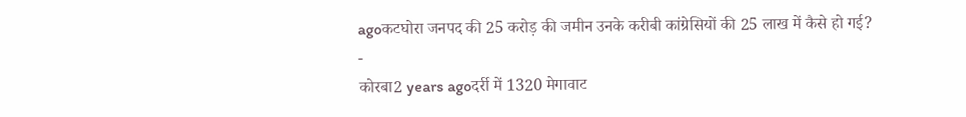agoकटघोरा जनपद की 25 करोड़ की जमीन उनके करीबी कांग्रेसियों की 25 लाख में कैसे हो गई?
-
कोरबा2 years agoदर्री में 1320 मेगावाट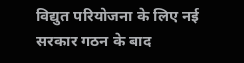विद्युत परियोजना के लिए नई सरकार गठन के बाद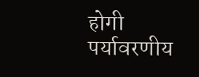होगी पर्यावरणीय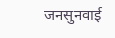जनसुनवाई